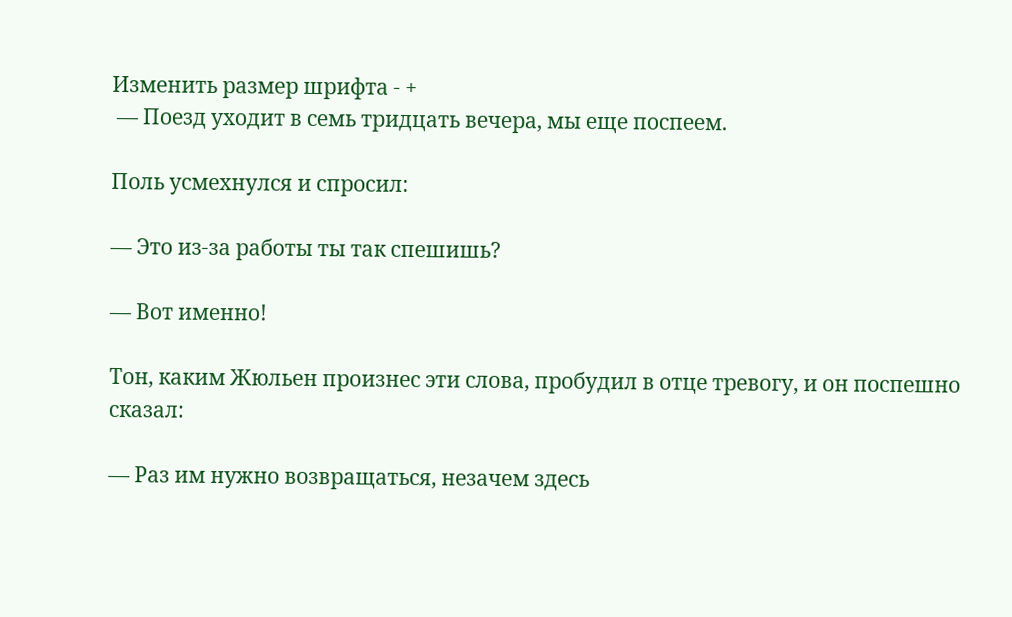Изменить размер шрифта - +
 — Поезд уходит в семь тридцать вечера, мы еще поспеем.

Поль усмехнулся и спросил:

— Это из-за работы ты так спешишь?

— Вот именно!

Тон, каким Жюльен произнес эти слова, пробудил в отце тревогу, и он поспешно сказал:

— Раз им нужно возвращаться, незачем здесь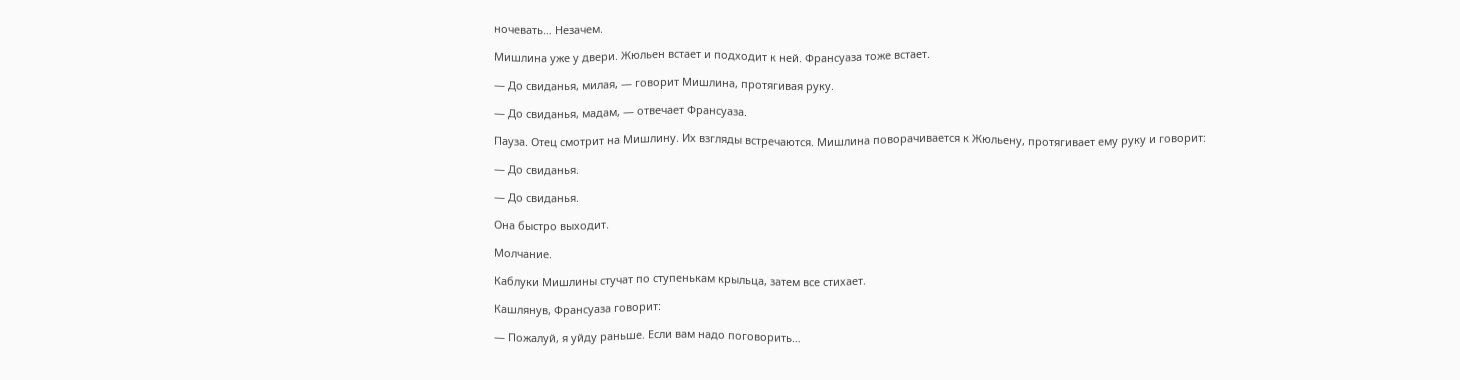ночевать… Незачем.

Мишлина уже у двери. Жюльен встает и подходит к ней. Франсуаза тоже встает.

— До свиданья, милая, — говорит Мишлина, протягивая руку.

— До свиданья, мадам, — отвечает Франсуаза.

Пауза. Отец смотрит на Мишлину. Их взгляды встречаются. Мишлина поворачивается к Жюльену, протягивает ему руку и говорит:

— До свиданья.

— До свиданья.

Она быстро выходит.

Молчание.

Каблуки Мишлины стучат по ступенькам крыльца, затем все стихает.

Кашлянув, Франсуаза говорит:

— Пожалуй, я уйду раньше. Если вам надо поговорить…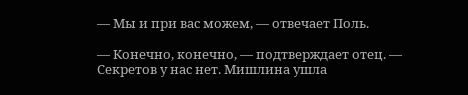— Мы и при вас можем, — отвечает Поль.

— Конечно, конечно, — подтверждает отец. — Секретов у нас нет. Мишлина ушла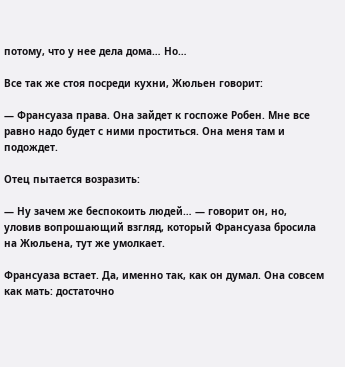потому, что у нее дела дома… Но…

Все так же стоя посреди кухни, Жюльен говорит:

— Франсуаза права. Она зайдет к госпоже Робен. Мне все равно надо будет с ними проститься. Она меня там и подождет.

Отец пытается возразить:

— Ну зачем же беспокоить людей… — говорит он, но, уловив вопрошающий взгляд, который Франсуаза бросила на Жюльена, тут же умолкает.

Франсуаза встает. Да, именно так, как он думал. Она совсем как мать: достаточно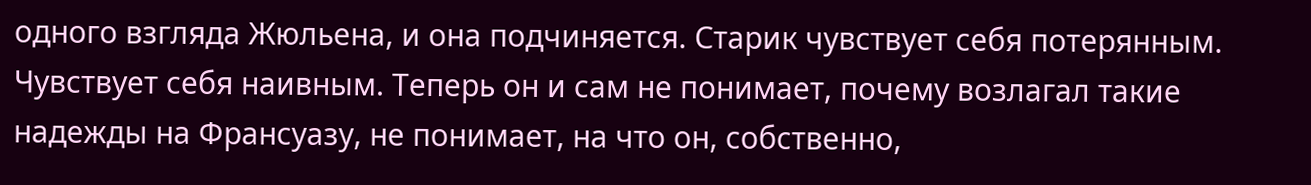одного взгляда Жюльена, и она подчиняется. Старик чувствует себя потерянным. Чувствует себя наивным. Теперь он и сам не понимает, почему возлагал такие надежды на Франсуазу, не понимает, на что он, собственно,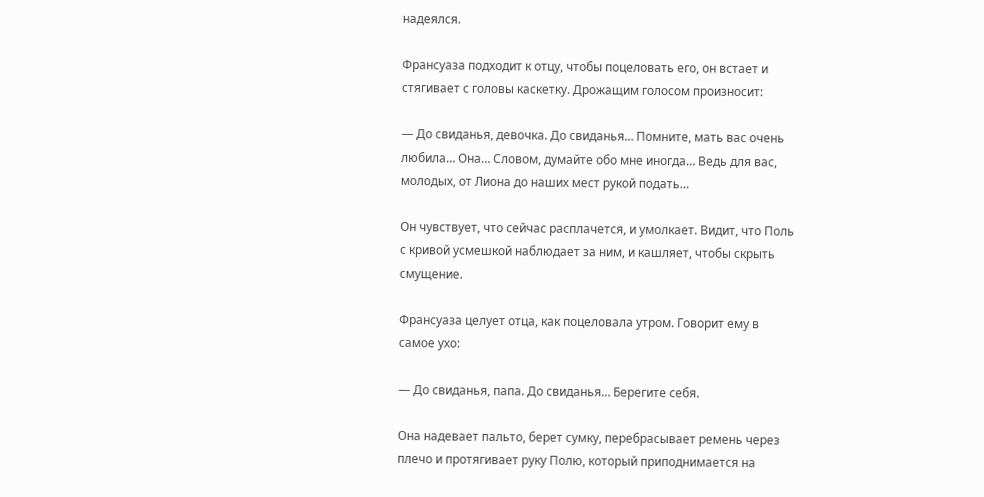надеялся.

Франсуаза подходит к отцу, чтобы поцеловать его, он встает и стягивает с головы каскетку. Дрожащим голосом произносит:

— До свиданья, девочка. До свиданья… Помните, мать вас очень любила… Она… Словом, думайте обо мне иногда… Ведь для вас, молодых, от Лиона до наших мест рукой подать…

Он чувствует, что сейчас расплачется, и умолкает. Видит, что Поль с кривой усмешкой наблюдает за ним, и кашляет, чтобы скрыть смущение.

Франсуаза целует отца, как поцеловала утром. Говорит ему в самое ухо:

— До свиданья, папа. До свиданья… Берегите себя.

Она надевает пальто, берет сумку, перебрасывает ремень через плечо и протягивает руку Полю, который приподнимается на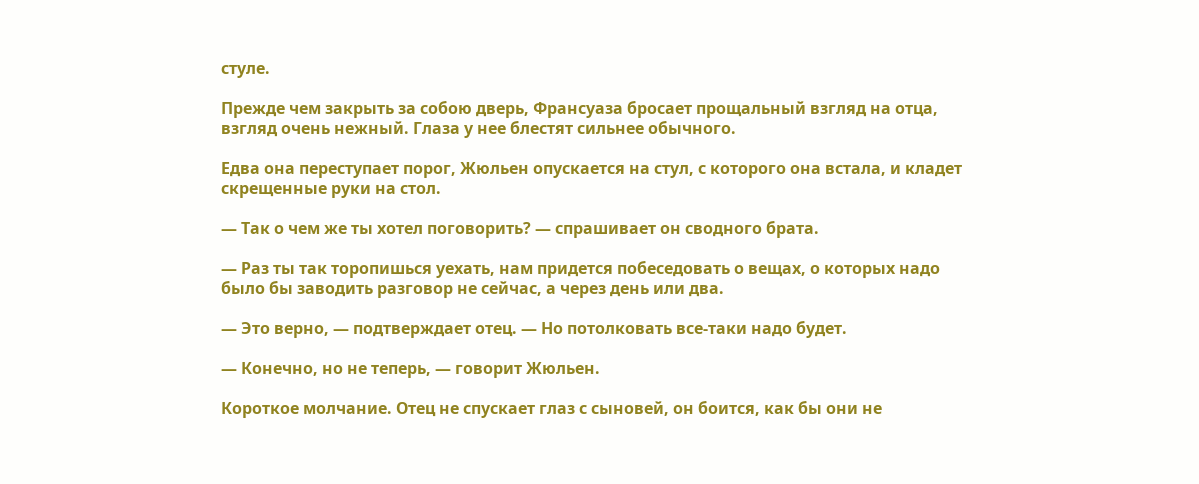стуле.

Прежде чем закрыть за собою дверь, Франсуаза бросает прощальный взгляд на отца, взгляд очень нежный. Глаза у нее блестят сильнее обычного.

Едва она переступает порог, Жюльен опускается на стул, с которого она встала, и кладет скрещенные руки на стол.

— Так о чем же ты хотел поговорить? — спрашивает он сводного брата.

— Раз ты так торопишься уехать, нам придется побеседовать о вещах, о которых надо было бы заводить разговор не сейчас, а через день или два.

— Это верно, — подтверждает отец. — Но потолковать все-таки надо будет.

— Конечно, но не теперь, — говорит Жюльен.

Короткое молчание. Отец не спускает глаз с сыновей, он боится, как бы они не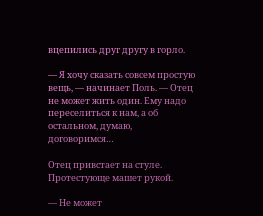вцепились друг другу в горло.

— Я хочу сказать совсем простую вещь, — начинает Поль. — Отец не может жить один. Ему надо переселиться к нам, а об остальном, думаю, договоримся…

Отец привстает на стуле. Протестующе машет рукой.

— Не может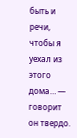быть и речи, чтобы я уехал из этого дома… — говорит он твердо.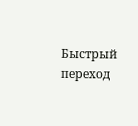Быстрый переход